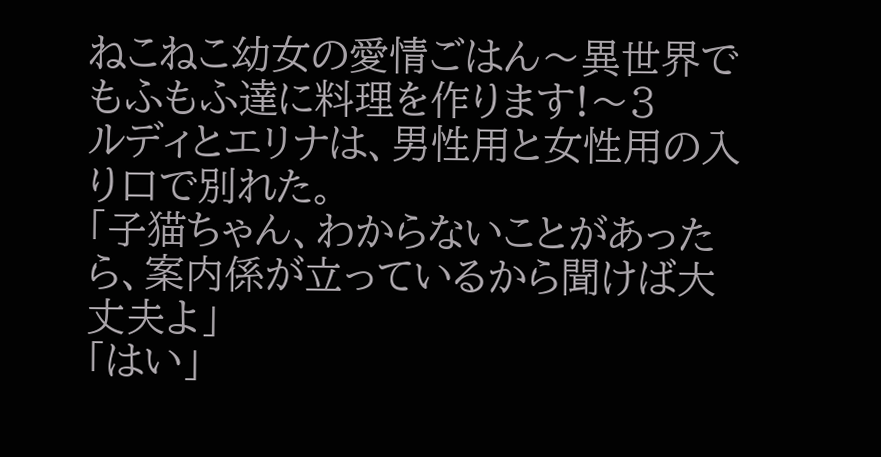ねこねこ幼女の愛情ごはん〜異世界でもふもふ達に料理を作ります!〜3
ルディとエリナは、男性用と女性用の入り口で別れた。
「子猫ちゃん、わからないことがあったら、案内係が立っているから聞けば大丈夫よ」
「はい」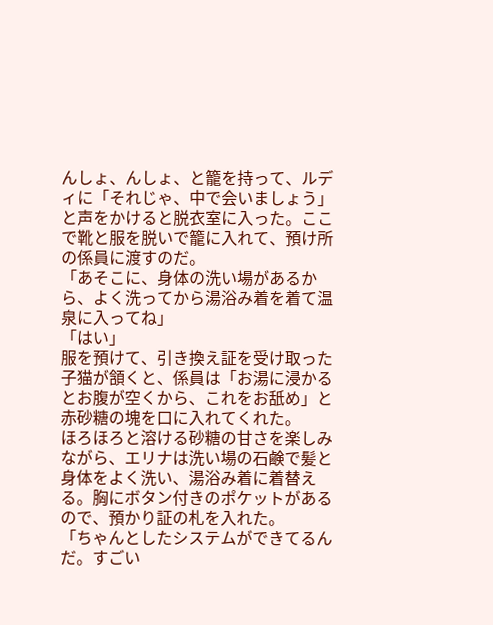んしょ、んしょ、と籠を持って、ルディに「それじゃ、中で会いましょう」と声をかけると脱衣室に入った。ここで靴と服を脱いで籠に入れて、預け所の係員に渡すのだ。
「あそこに、身体の洗い場があるから、よく洗ってから湯浴み着を着て温泉に入ってね」
「はい」
服を預けて、引き換え証を受け取った子猫が頷くと、係員は「お湯に浸かるとお腹が空くから、これをお舐め」と赤砂糖の塊を口に入れてくれた。
ほろほろと溶ける砂糖の甘さを楽しみながら、エリナは洗い場の石鹸で髪と身体をよく洗い、湯浴み着に着替える。胸にボタン付きのポケットがあるので、預かり証の札を入れた。
「ちゃんとしたシステムができてるんだ。すごい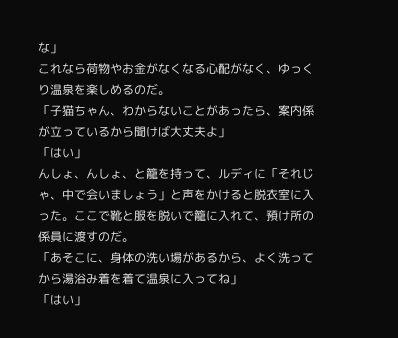な」
これなら荷物やお金がなくなる心配がなく、ゆっくり温泉を楽しめるのだ。
「子猫ちゃん、わからないことがあったら、案内係が立っているから聞けば大丈夫よ」
「はい」
んしょ、んしょ、と籠を持って、ルディに「それじゃ、中で会いましょう」と声をかけると脱衣室に入った。ここで靴と服を脱いで籠に入れて、預け所の係員に渡すのだ。
「あそこに、身体の洗い場があるから、よく洗ってから湯浴み着を着て温泉に入ってね」
「はい」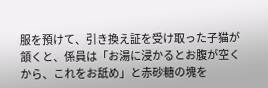服を預けて、引き換え証を受け取った子猫が頷くと、係員は「お湯に浸かるとお腹が空くから、これをお舐め」と赤砂糖の塊を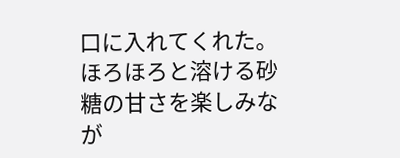口に入れてくれた。
ほろほろと溶ける砂糖の甘さを楽しみなが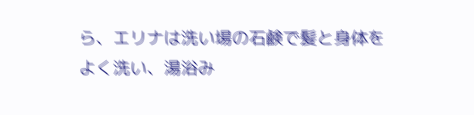ら、エリナは洗い場の石鹸で髪と身体をよく洗い、湯浴み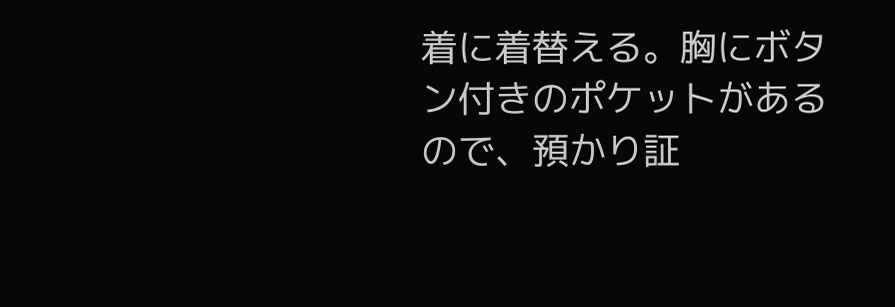着に着替える。胸にボタン付きのポケットがあるので、預かり証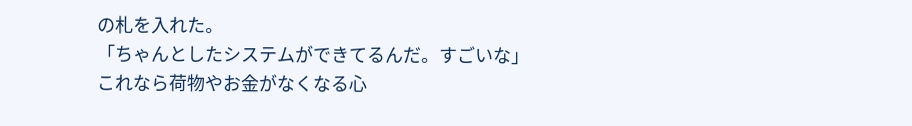の札を入れた。
「ちゃんとしたシステムができてるんだ。すごいな」
これなら荷物やお金がなくなる心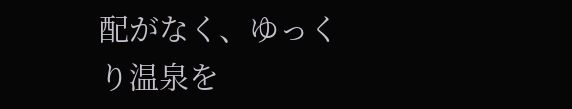配がなく、ゆっくり温泉を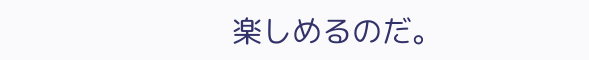楽しめるのだ。